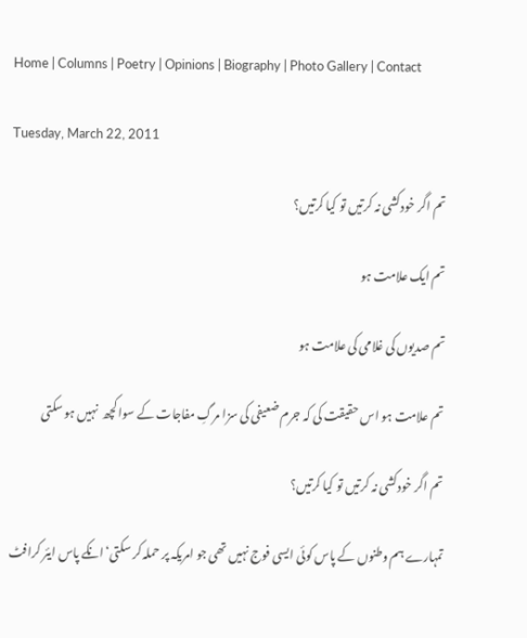Home | Columns | Poetry | Opinions | Biography | Photo Gallery | Contact

Tuesday, March 22, 2011

تم اگر خودکشی نہ کرتیں تو کیا کرتیں؟

تم ایک علامت ہو

تم صدیوں کی غلامی کی علامت ہو

تم علامت ہو اس حقیقت کی کہ جرم ضعیفی کی سزا مرگِ مفاجات کے سوا کچھ  نہیں ہو سکتی

تم اگر خودکشی نہ کرتیں تو کیا کرتیں؟

تمہارے ہم وطنوں کے پاس کوئی ایسی فوج نہیں تھی جو امریکہ پر حملہ کر سکتی‘انکے پاس ایئر کرافٹ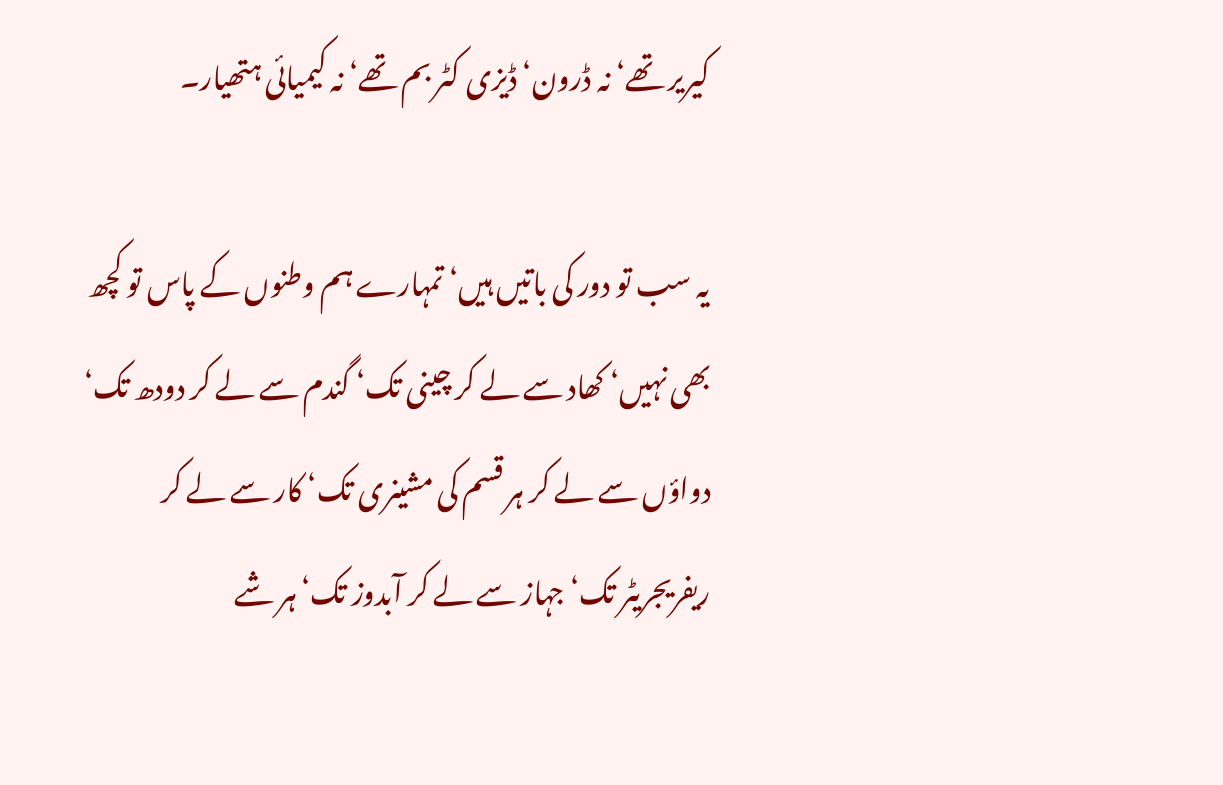کیریر تھے‘ نہ ڈرون‘ ڈیزی کٹر بم تھے‘ نہ کیمیائی ہتھیار۔

یہ سب تو دور کی باتیں ہیں‘ تمہارے ہم وطنوں کے پاس تو کچھ بھی نہیں‘ کھاد سے لے کر چینی تک‘ گندم سے لے کر دودھ تک‘ دواؤں سے لے کر ہر قسم کی مشینری تک‘ کار سے لے کر ریفریجریٹر تک‘ جہاز سے لے کر آبدوز تک‘ ہر شے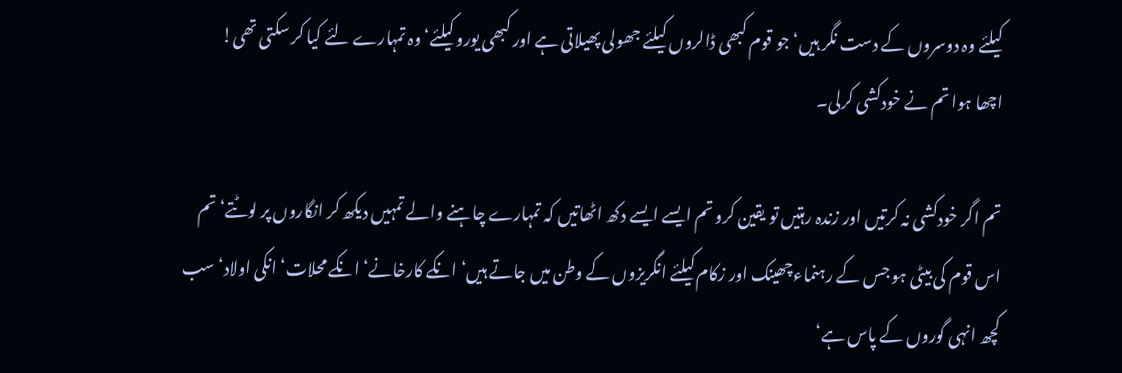کیلئے وہ دوسروں کے دست نگر ہیں‘ جو قوم کبھی ڈالروں کیلئے جھولی پھیلاتی ہے اور کبھی یورو کیلئے‘ وہ تمہارے لئے کیا کر سکتی تھی! اچھا ہوا تم نے خودکشی کرلی۔

تم اگر خودکشی نہ کرتیں اور زندہ رہتیں تو یقین کرو تم ایسے ایسے دکھ اٹھاتیں کہ تمہارے چاہنے والے تمہیں دیکھ کر انگاروں پر لوٹتے‘ تم اس قوم کی بیٹی ہو جس کے رہنماءچھینک اور زکام کیلئے انگریزوں کے وطن میں جاتے ہیں‘ انکے کارخانے‘ انکے محلات‘ انکی اولاد‘ سب کچھ انہی گوروں کے پاس ہے‘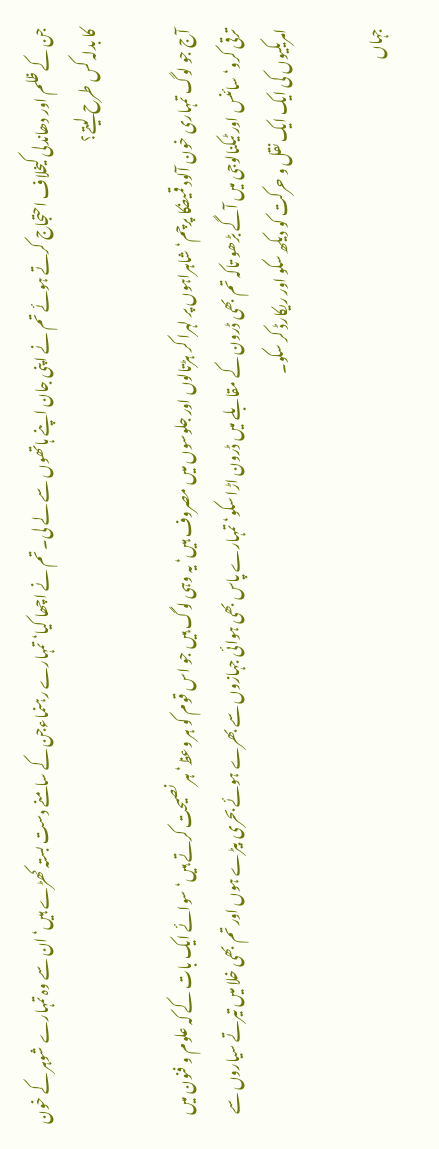جن کے ظلم اور دھاندلی کیخلاف احتجاج کرتے ہوئے تم نے اپنی جان اپنے ہاتھوں سے لے لی۔ تم نے اچھا کیا‘ تمہارے رہنماءجن کے سامنے دست بستہ کھڑے ہیں‘ ان سے وہ تمہارے شوہر کے خون کا بدلہ کس طرح لیتے؟

آج جو لوگ تمہاری خون آلود قمیضکا پرچم‘ شاہراہوں پر لہرا کر ہڑتالوں اور جلوسوں میں مصروف ہیں‘ یہ وہی لوگ ہیں جو اس قوم کو ہر وعظ‘ ہر نصیحت کرتے ہیں‘ سوائے ایک بات کے کہ علوم و فنون میں ترقی کرو‘ سائنس اور ٹیکنالوجی میں آگے بڑھو تاکہ تم بھی ڈرون کے مقابلے میں ڈرون اڑا سکو‘ تمہارے پاس بھی ہوائی جہازوں سے بھرے ہوئے بحری بیڑے ہوں اور تم بھی خلا میں تیرتے سیاروں سے امریکیوں کی ایک ایک نقل و حرکت کو دیکھ سکو اور ریکارڈ کر سکو۔

جہاں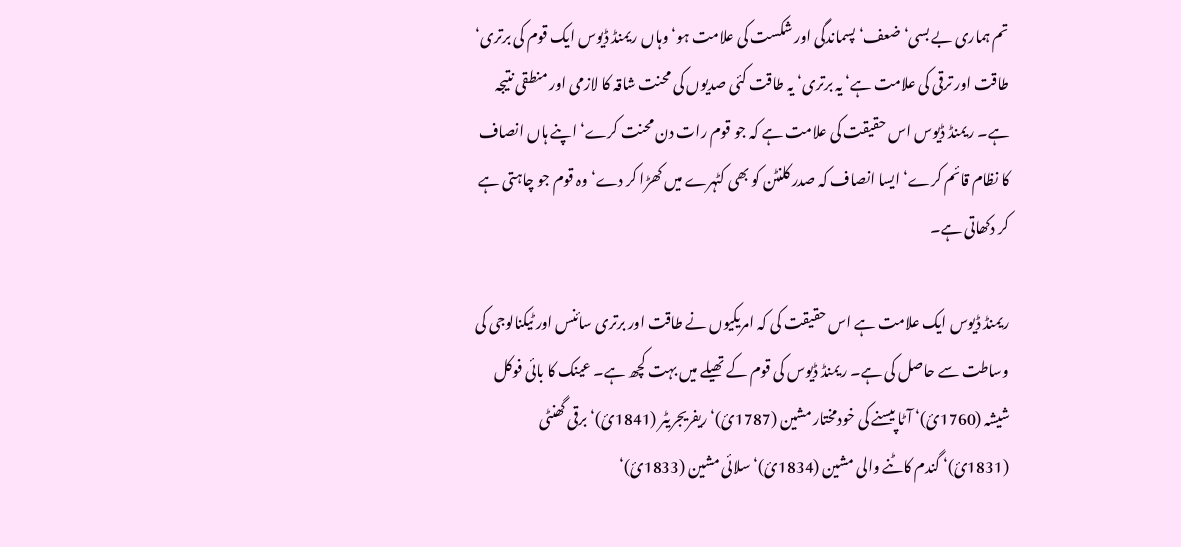تم ہماری بے بسی‘ ضعف‘ پسماندگی اور شکست کی علامت ہو‘ وہاں ریمنڈ ڈیوس ایک قوم کی برتری‘ طاقت اور ترقی کی علامت ہے‘ یہ برتری‘ یہ طاقت کئی صدیوں کی محنت شاقہ کا لازمی اور منطقی نتیجہ ہے۔ ریمنڈ ڈیوس اس حقیقت کی علامت ہے کہ جو قوم رات دن محنت کرے‘ اپنے ہاں انصاف کا نظام قائم کرے‘ ایسا انصاف کہ صدر کلنٹن کو بھی کٹہرے میں کھڑا کر دے‘ وہ قوم جو چاہتی ہے کر دکھاتی ہے۔

ریمنڈ ڈیوس ایک علامت ہے اس حقیقت کی کہ امریکیوں نے طاقت اور برتری سائنس اور ٹیکنالوجی کی وساطت سے حاصل کی ہے۔ ریمنڈ ڈیوس کی قوم کے تھیلے میں بہت کچھ ہے۔ عینک کا بائی فوکل شیشہ (1760ئ)‘ آٹا پیسنے کی خودمختار مشین (1787ئ)‘ ریفریجریٹر (1841ئ)‘ برقی گھنٹی (1831ئ)‘ گندم کاٹنے والی مشین (1834ئ)‘ سلائی مشین (1833ئ)‘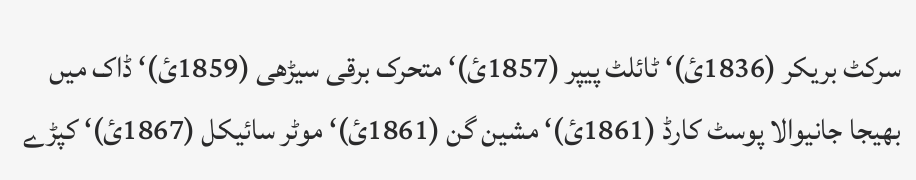سرکٹ بریکر (1836ئ)‘ ٹائلٹ پیپر (1857ئ)‘ متحرک برقی سیڑھی (1859ئ)‘ ڈاک میں بھیجا جانیوالا پوسٹ کارڈ (1861ئ)‘ مشین گن (1861ئ)‘ موٹر سائیکل (1867ئ)‘ کپڑے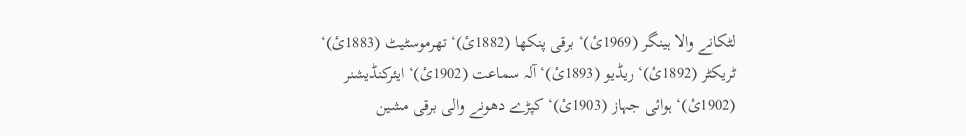لٹکانے والا ہینگر (1969ئ)‘ برقی پنکھا (1882ئ)‘ تھرموسٹیٹ (1883ئ)‘ ٹریکٹر (1892ئ)‘ ریڈیو (1893ئ)‘ آلہ سماعت (1902ئ)‘ ایئرکنڈیشنر (1902ئ)‘ ہوائی جہاز (1903ئ)‘ کپڑے دھونے والی برقی مشین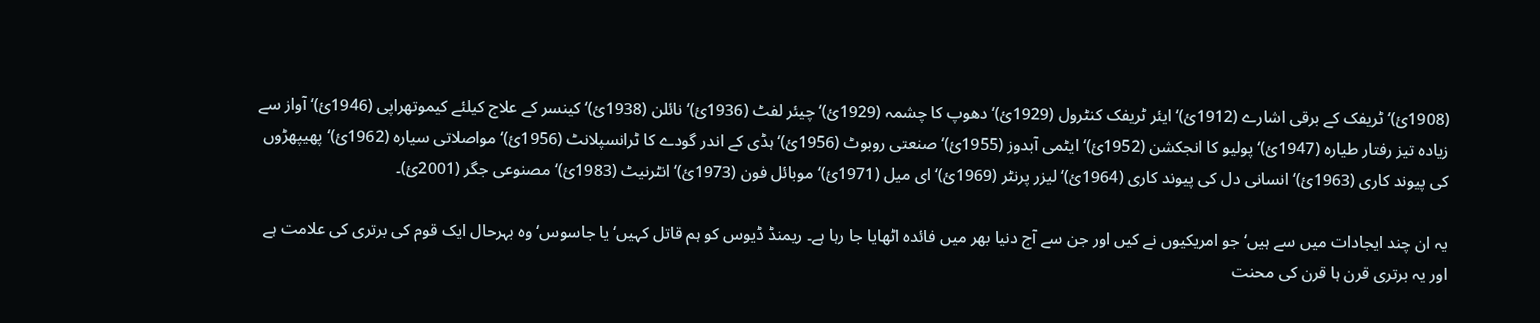(1908ئ)‘ ٹریفک کے برقی اشارے (1912ئ)‘ ایئر ٹریفک کنٹرول (1929ئ)‘ دھوپ کا چشمہ (1929ئ)‘ چیئر لفٹ (1936ئ)‘ نائلن (1938ئ)‘ کینسر کے علاج کیلئے کیموتھراپی (1946ئ)‘ آواز سے زیادہ تیز رفتار طیارہ (1947ئ)‘ پولیو کا انجکشن (1952ئ)‘ ایٹمی آبدوز (1955ئ)‘ صنعتی روبوٹ (1956ئ)‘ ہڈی کے اندر گودے کا ٹرانسپلانٹ (1956ئ)‘ مواصلاتی سیارہ (1962ئ)‘ پھیپھڑوں کی پیوند کاری (1963ئ)‘ انسانی دل کی پیوند کاری (1964ئ)‘ لیزر پرنٹر (1969ئ)‘ ای میل (1971ئ)‘ موبائل فون (1973ئ)‘ انٹرنیٹ (1983ئ)‘ مصنوعی جگر (2001ئ)۔

یہ ان چند ایجادات میں سے ہیں‘ جو امریکیوں نے کیں اور جن سے آج دنیا بھر میں فائدہ اٹھایا جا رہا ہے۔ ریمنڈ ڈیوس کو ہم قاتل کہیں‘ یا جاسوس‘ وہ بہرحال ایک قوم کی برتری کی علامت ہے اور یہ برتری قرن ہا قرن کی محنت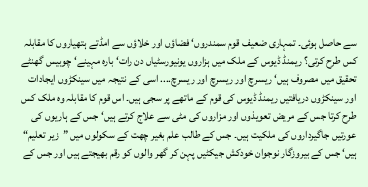سے حاصل ہوئی۔ تمہاری ضعیف قوم سمندروں‘ فضاؤں اور خلاؤں سے امڈتے ہتھیاروں کا مقابلہ کس طرح کرتی؟ ریمنڈ ڈیوس کے ملک میں ہزاروں یونیورسٹیاں دن رات‘ بارہ مہینے‘ چوبیس گھنٹے تحقیق میں مصروف ہیں‘ ریسرچ اور ریسرچ اور ریسرچ.... اسی کے نتیجہ میں سینکڑوں ایجادات اور سینکڑوں دریافتیں ریمنڈ ڈیوس کی قوم کے ماتھے پر سجی ہیں۔ اس قوم کا مقابلہ وہ ملک کس طرح کرتا جس کے مریض تعویذوں اور مزاروں کی مٹی سے علاج کرتے ہیں‘ جس کے ہاریوں کی عورتیں جاگیرداروں کی ملکیت ہیں۔ جس کے طالب علم بغیر چھت کے سکولوں میں ”زیر تعلیم“ ہیں‘ جس کے بیروزگار نوجوان خودکش جیکٹیں پہن کر گھر والوں کو رقم بھیجتے ہیں اور جس کے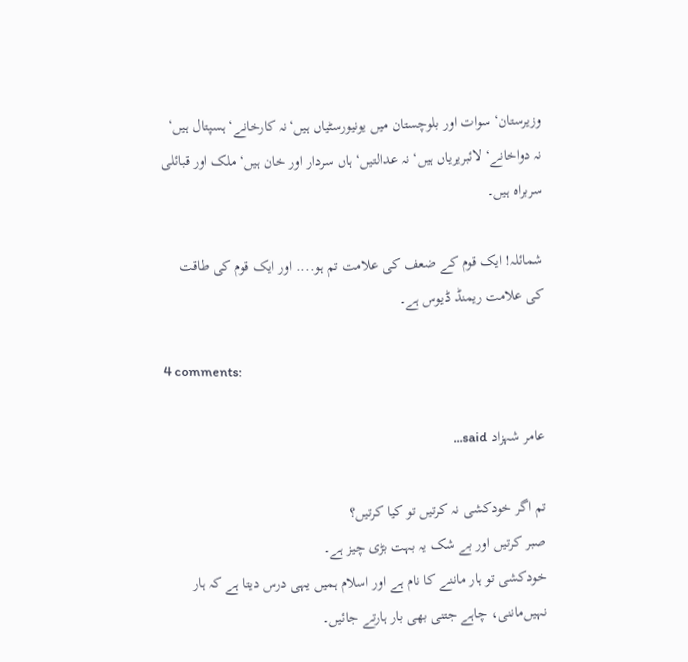وزیرستان‘ سوات اور بلوچستان میں یونیورسٹیاں ہیں‘نہ کارخانے‘ ہسپتال ہیں‘ نہ دواخانے‘ لائبریریاں ہیں‘ نہ عدالتیں‘ ہاں سردار اور خان ہیں‘ ملک اور قبائلی سربراہ ہیں۔

شمائلہ! ایک قوم کے ضعف کی علامت تم ہو.... اور ایک قوم کی طاقت کی علامت ریمنڈ ڈیوس ہے۔

4 comments:

عامر شہزاد said...

تم اگر خودکشی نہ کرتیں تو کیا کرتیں؟
صبر کرتیں‌ اور بے شک یہ بہت بڑی چیز ہے۔
خودکشی تو ہار ماننے کا نام ہے اور اسلام ہمیں‌ یہی درس دیتا ہے کہ ہار نہیں‌ماننی، چاہے جتنی بھی بار ہارتے جائیں۔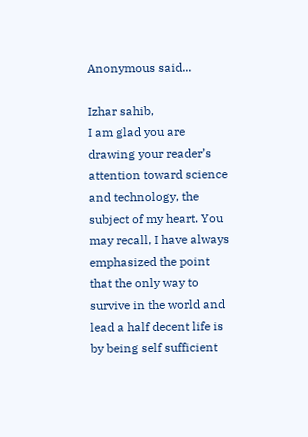Anonymous said...

Izhar sahib,
I am glad you are drawing your reader’s attention toward science and technology, the subject of my heart. You may recall, I have always emphasized the point that the only way to survive in the world and lead a half decent life is by being self sufficient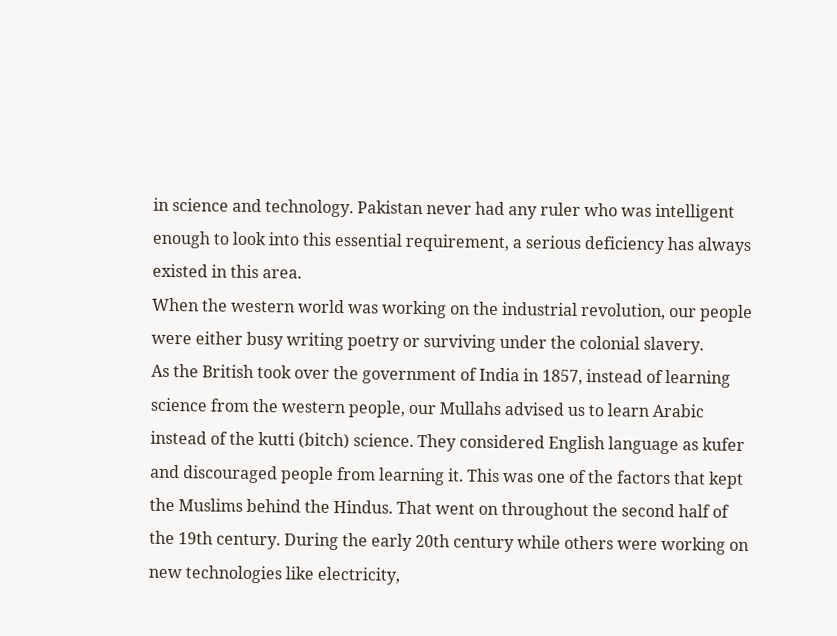in science and technology. Pakistan never had any ruler who was intelligent enough to look into this essential requirement, a serious deficiency has always existed in this area.
When the western world was working on the industrial revolution, our people were either busy writing poetry or surviving under the colonial slavery.
As the British took over the government of India in 1857, instead of learning science from the western people, our Mullahs advised us to learn Arabic instead of the kutti (bitch) science. They considered English language as kufer and discouraged people from learning it. This was one of the factors that kept the Muslims behind the Hindus. That went on throughout the second half of the 19th century. During the early 20th century while others were working on new technologies like electricity,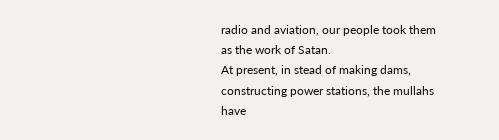radio and aviation, our people took them as the work of Satan.
At present, in stead of making dams, constructing power stations, the mullahs have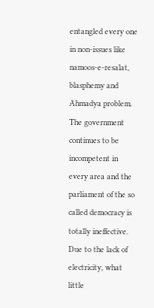entangled every one in non-issues like namoos-e-resalat, blasphemy and Ahmadya problem. The government continues to be incompetent in every area and the parliament of the so called democracy is totally ineffective.
Due to the lack of electricity, what little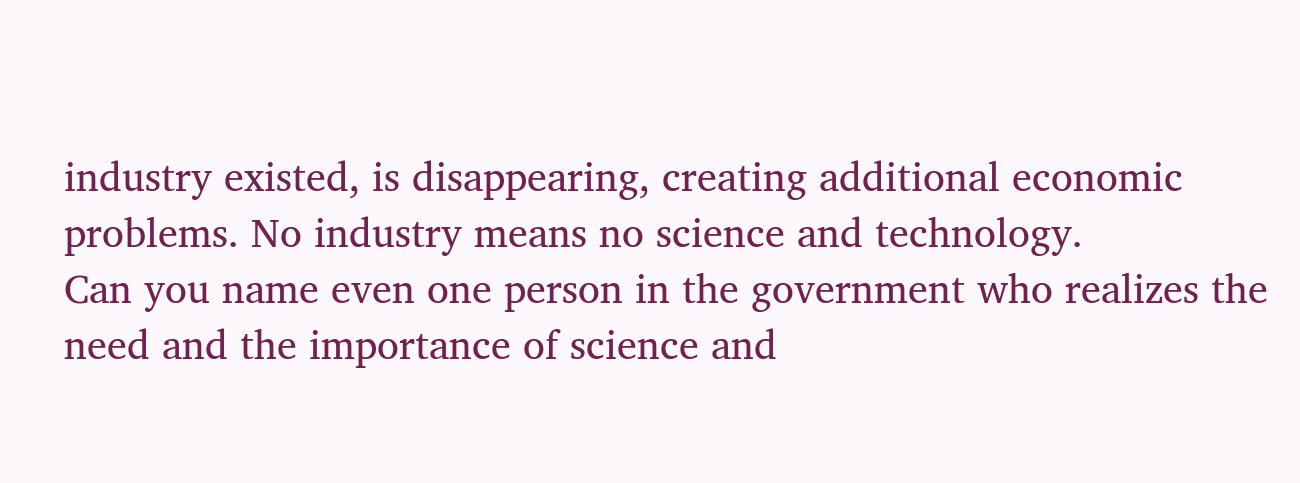industry existed, is disappearing, creating additional economic problems. No industry means no science and technology.
Can you name even one person in the government who realizes the need and the importance of science and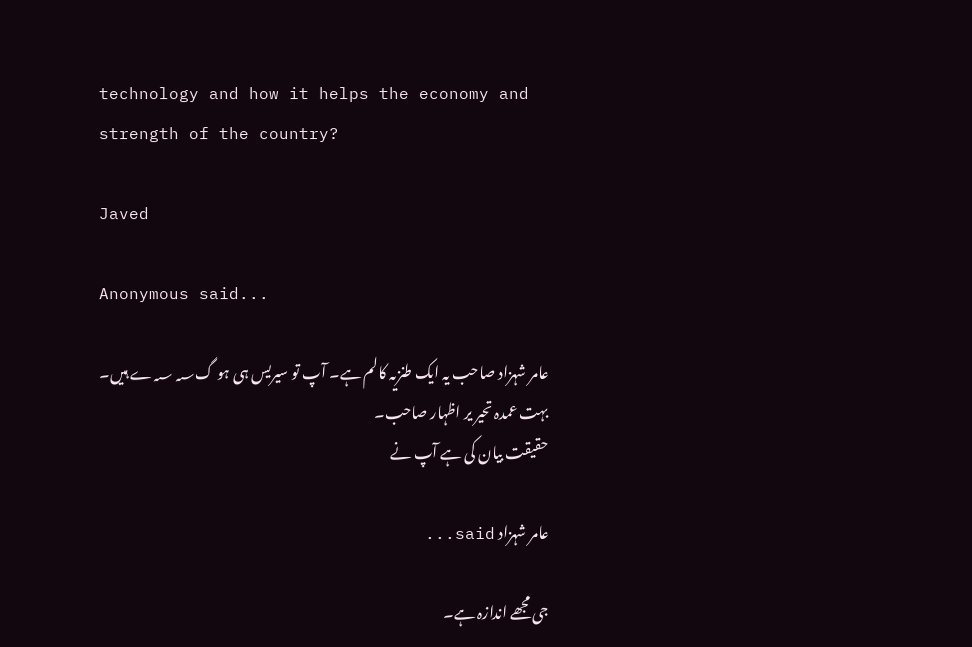technology and how it helps the economy and strength of the country?

Javed

Anonymous said...

عامر شہزاد صاحب یہ ایک طنزیہ کالم ہے۔ آپ تو سیریس ہی ہو گ؁؁ے ہیں۔
بہت عمدہ تحیر یر اظہار صاحب۔
حقیقت بیان کی ہے آپ نے

عامر شہزاد said...

جی مجھے اندازہ ہے۔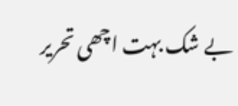بے شک بہت اچھی تحریر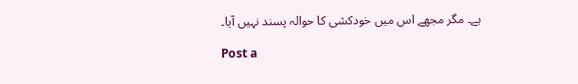ہے۔ مگر مجھے اس میں خودکشی کا حوالہ پسند نہیں آیا۔

Post a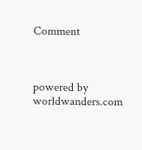Comment



powered by worldwanders.com